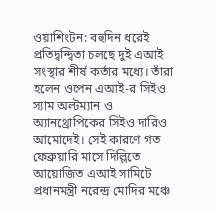ওয়াশিংটন: বহুদিন ধরেই প্রতিদ্বন্দ্বিতা চলছে দুই এআই সংস্থার শীর্ষ কর্তার মধ্যে। তাঁরা হলেন ওপেন এআই-র সিইও স্যাম অল্টম্যান ও অ্যানথ্রোপিকের সিইও দারিও আমোদেই। সেই কারণে গত ফেব্রুয়ারি মাসে দিল্লিতে আয়োজিত এআই সামিটে প্রধানমন্ত্রী নরেন্দ্র মোদির মঞ্চে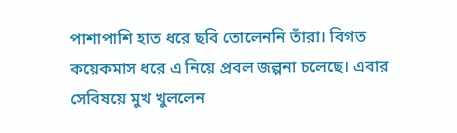পাশাপাশি হাত ধরে ছবি তোলেননি তাঁরা। বিগত কয়েকমাস ধরে এ নিয়ে প্রবল জল্পনা চলেছে। এবার সেবিষয়ে মুখ খুললেন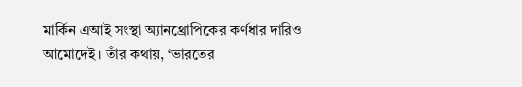মার্কিন এআই সংস্থা অ্যানথ্রোপিকের কর্ণধার দারিও আমোদেই। তাঁর কথায়, ‘ভারতের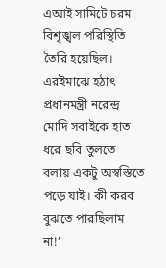এআই সামিটে চরম বিশৃঙ্খল পরিস্থিতি তৈরি হয়েছিল। এরইমাঝে হঠাৎ প্রধানমন্ত্রী নরেন্দ্র মোদি সবাইকে হাত ধরে ছবি তুলতে বলায় একটু অস্বস্তিতে পড়ে যাই। কী করব বুঝতে পারছিলাম না!’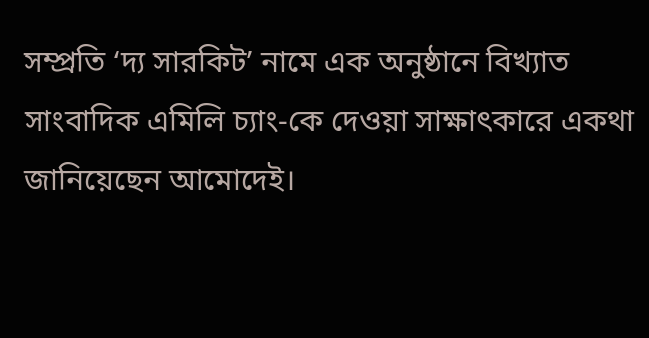সম্প্রতি ‘দ্য সারকিট’ নামে এক অনুষ্ঠানে বিখ্যাত সাংবাদিক এমিলি চ্যাং-কে দেওয়া সাক্ষাৎকারে একথা জানিয়েছেন আমোদেই।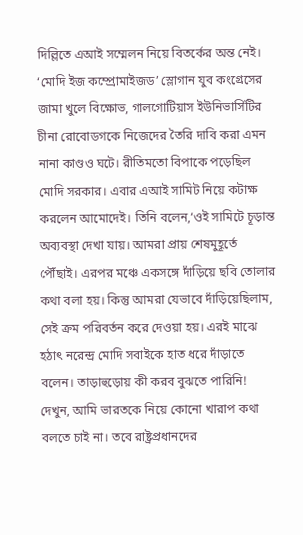দিল্লিতে এআই সম্মেলন নিয়ে বিতর্কের অন্ত নেই। ‘মোদি ইজ কম্প্রোমাইজড’ স্লোগান যুব কংগ্রেসের জামা খুলে বিক্ষোভ, গালগোটিয়াস ইউনিভার্সিটির চীনা রোবোডগকে নিজেদের তৈরি দাবি করা এমন নানা কাণ্ডও ঘটে। রীতিমতো বিপাকে পড়েছিল মোদি সরকার। এবার এআই সামিট নিয়ে কটাক্ষ করলেন আমোদেই। তিনি বলেন,‘ওই সামিটে চূড়ান্ত অব্যবস্থা দেখা যায়। আমরা প্রায় শেষমুহূর্তে পৌঁছাই। এরপর মঞ্চে একসঙ্গে দাঁড়িয়ে ছবি তোলার কথা বলা হয়। কিন্তু আমরা যেভাবে দাঁড়িয়েছিলাম, সেই ক্রম পরিবর্তন করে দেওয়া হয়। এরই মাঝে হঠাৎ নরেন্দ্র মোদি সবাইকে হাত ধরে দাঁড়াতে বলেন। তাড়াহুড়োয় কী করব বুঝতে পারিনি! দেখুন, আমি ভারতকে নিয়ে কোনো খারাপ কথা বলতে চাই না। তবে রাষ্ট্রপ্রধানদের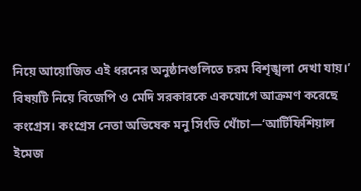নিয়ে আয়োজিত এই ধরনের অনুষ্ঠানগুলিতে চরম বিশৃঙ্খলা দেখা যায়।’ বিষয়টি নিয়ে বিজেপি ও মেদি সরকারকে একযোগে আক্রমণ করেছে কংগ্রেস। কংগ্রেস নেতা অভিষেক মনু সিংভি খোঁচা—‘আর্টিফিশিয়াল ইমেজ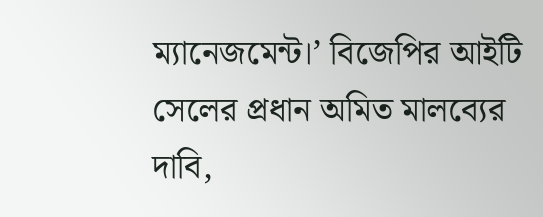ম্যানেজমেন্ট।’ বিজেপির আইটি সেলের প্রধান অমিত মালব্যের দাবি,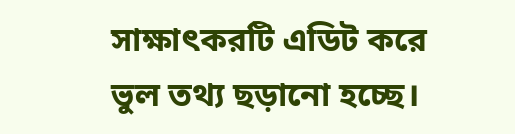সাক্ষাৎকরটি এডিট করে ভুল তথ্য ছড়ানো হচ্ছে।